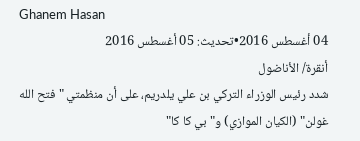Ghanem Hasan
04 أغسطس 2016•تحديث: 05 أغسطس 2016
أنقرة/ الأناضول
شدد رئيس الوزراء التركي بن علي يلدريم، على أن منظمتي "فتح الله غولن" (الكيان الموازي) و"بي كا كا"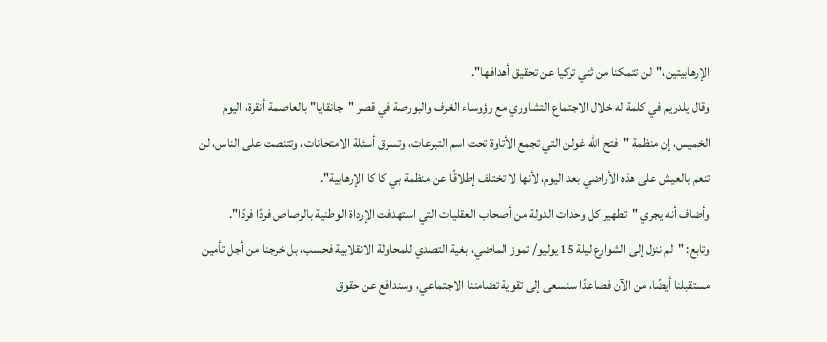الإرهابيتين،"لن تتمكنا من ثني تركيا عن تحقيق أهدافها".
وقال يلدريم في كلمة له خلال الاجتماع التشاوري مع رؤوساء الغرف والبورصة في قصر "جانقايا" بالعاصمة أنقرة، اليوم الخميس، إن منظمة "فتح الله غولن التي تجمع الأتاوة تحت اسم التبرعات، وتسرق أسئلة الامتحانات، وتتنصت على الناس، لن تنعم بالعيش على هذه الأراضي بعد اليوم، لأنها لا تختلف إطلاقًا عن منظمة بي كا كا الإرهابية".
وأضاف أنه يجري "تطهير كل وحدات الدولة من أصحاب العقليات التي استهدفت الإرداة الوطنية بالرصاص فردًا فردًا".
وتابع: "لم ننزل إلى الشوارع ليلة 15 يوليو/ تموز الماضي، بغية التصدي للمحاولة الانقلابية فحسب، بل خرجنا من أجل تأمين مستقبلنا أيضًا، من الآن فصاعدًا سنسعى إلى تقوية تضامننا الاجتماعي، وسندافع عن حقوق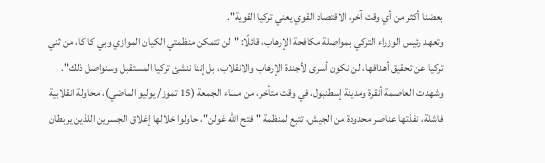بعضنا أكثر من أي وقت آخر، الاقتصاد القوي يعني تركيا القوية".
وتعهد رئيس الوزراء التركي بمواصلة مكافحة الإرهاب، قائلًا: "لن تتمكن منظمتي الكيان الموازي وبي كا كا، من ثني تركيا عن تحقيق أهدافها، لن نكون أسرى لأجندة الإرهاب والانقلاب، بل إننا ننشئ تركيا المستقبل وسنواصل ذلك".
وشهدت العاصمة أنقرة ومدينة إسطنبول، في وقت متأخر، من مساء الجمعة (15 تموز/ يوليو الماضي)، محاولة انقلابية فاشلة، نفذتها عناصر محدودة من الجيش، تتبع لمنظمة "فتح الله غولن"، حاولوا خلالها إغلاق الجسرين اللذين يربطان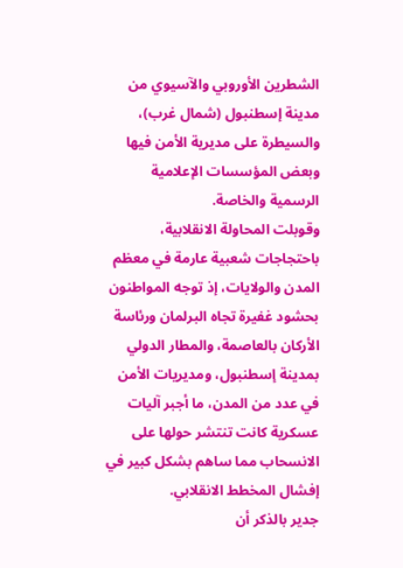الشطرين الأوروبي والآسيوي من مدينة إسطنبول (شمال غرب)، والسيطرة على مديرية الأمن فيها وبعض المؤسسات الإعلامية الرسمية والخاصة.
وقوبلت المحاولة الانقلابية، باحتجاجات شعبية عارمة في معظم المدن والولايات، إذ توجه المواطنون بحشود غفيرة تجاه البرلمان ورئاسة الأركان بالعاصمة، والمطار الدولي بمدينة إسطنبول، ومديريات الأمن في عدد من المدن، ما أجبر آليات عسكرية كانت تنتشر حولها على الانسحاب مما ساهم بشكل كبير في إفشال المخطط الانقلابي.
جدير بالذكر أن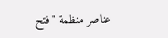عناصر منظمة "فتح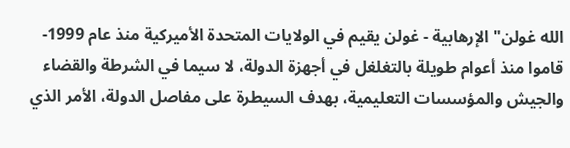الله غولن" الإرهابية - غولن يقيم في الولايات المتحدة الأميركية منذ عام 1999- قاموا منذ أعوام طويلة بالتغلغل في أجهزة الدولة، لا سيما في الشرطة والقضاء والجيش والمؤسسات التعليمية، بهدف السيطرة على مفاصل الدولة، الأمر الذي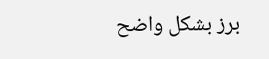برز بشكل واضح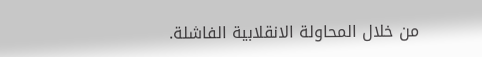من خلال المحاولة الانقلابية الفاشلة.